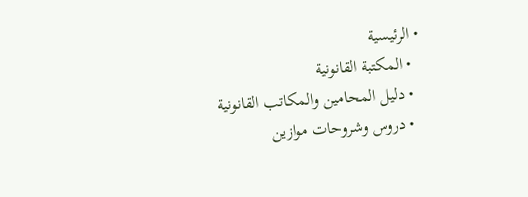• الرئيسية
  • المكتبة القانونية
  • دليل المحامين والمكاتب القانونية
  • دروس وشروحات موازين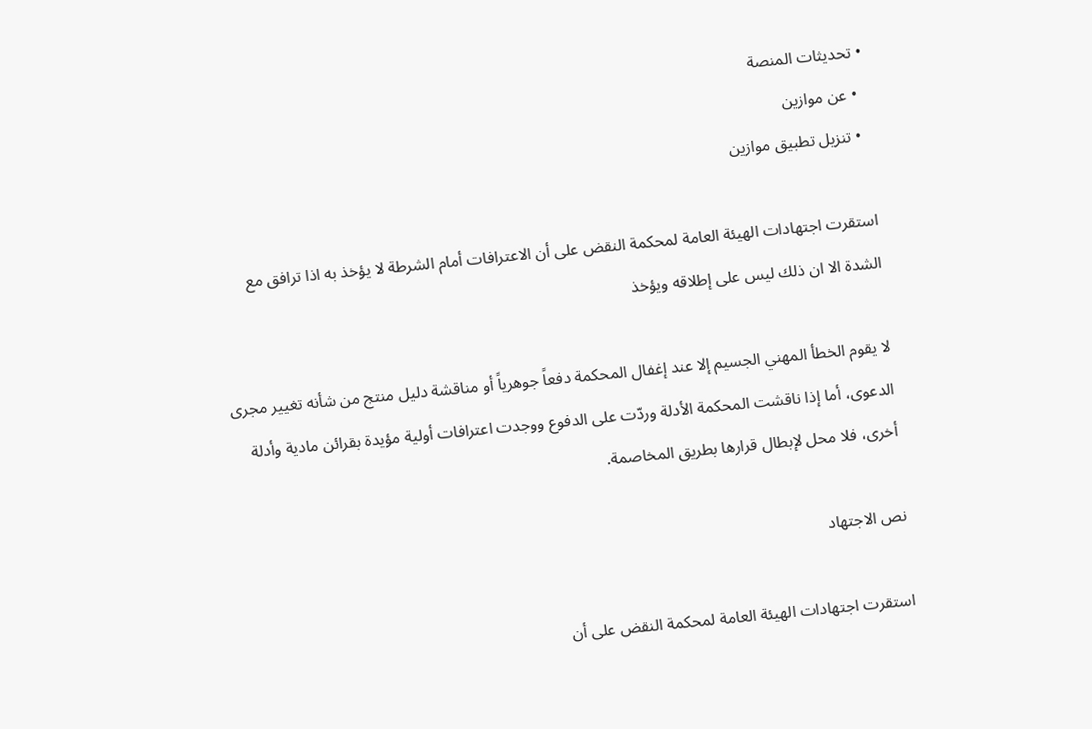• تحديثات المنصة
  • عن موازين
  • تنزيل تطبيق موازين

استقرت اجتهادات الهيئة العامة لمحكمة النقض على أن الاعترافات أمام الشرطة لا يؤخذ به اذا ترافق مع الشدة الا ان ذلك ليس على إطلاقه ويؤخذ

لا يقوم الخطأ المهني الجسيم إلا عند إغفال المحكمة دفعاً جوهرياً أو مناقشة دليل منتج من شأنه تغيير مجرى الدعوى، أما إذا ناقشت المحكمة الأدلة وردّت على الدفوع ووجدت اعترافات أولية مؤيدة بقرائن مادية وأدلة أخرى، فلا محل لإبطال قرارها بطريق المخاصمة.

نص الاجتهاد

استقرت اجتهادات الهيئة العامة لمحكمة النقض على أن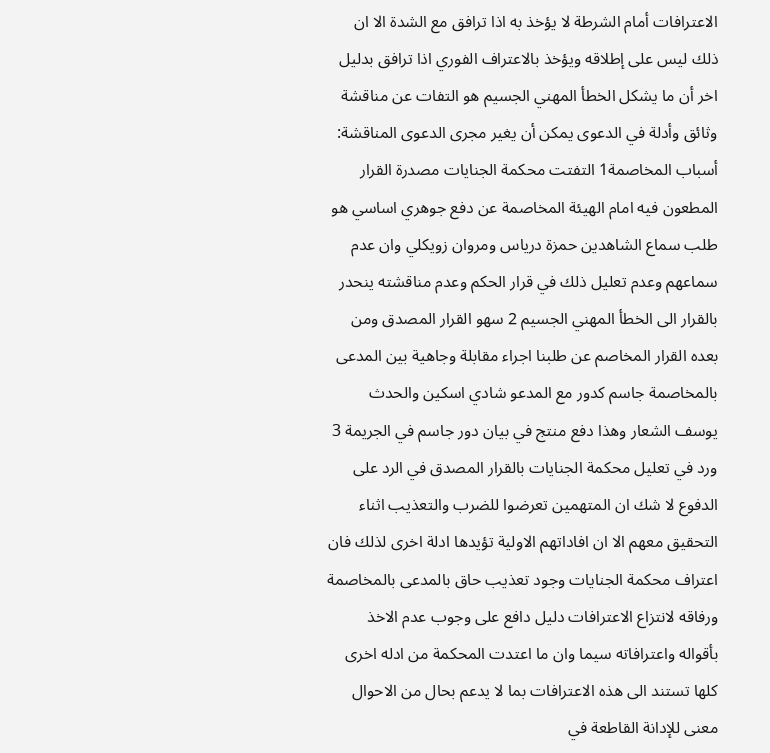الاعترافات أمام الشرطة لا يؤخذ به اذا ترافق مع الشدة الا ان ذلك ليس على إطلاقه ويؤخذ بالاعتراف الفوري اذا ترافق بدليل اخر أن ما يشكل الخطأ المهني الجسيم هو التفات عن مناقشة وثائق وأدلة في الدعوى يمكن أن يغير مجرى الدعوى المناقشة: أسباب المخاصمة1 التفتت محكمة الجنايات مصدرة القرار المطعون فيه امام الهيئة المخاصمة عن دفع جوهري اساسي هو طلب سماع الشاهدين حمزة درياس ومروان زويكلي وان عدم سماعهم وعدم تعليل ذلك في قرار الحكم وعدم مناقشته ينحدر بالقرار الى الخطأ المهني الجسيم 2 سهو القرار المصدق ومن بعده القرار المخاصم عن طلبنا اجراء مقابلة وجاهية بين المدعى بالمخاصمة جاسم كدور مع المدعو شادي اسكين والحدث يوسف الشعار وهذا دفع منتج في بيان دور جاسم في الجريمة 3 ورد في تعليل محكمة الجنايات بالقرار المصدق في الرد على الدفوع لا شك ان المتهمين تعرضوا للضرب والتعذيب اثناء التحقيق معهم الا ان افاداتهم الاولية تؤيدها ادلة اخرى لذلك فان اعتراف محكمة الجنايات وجود تعذيب حاق بالمدعى بالمخاصمة ورفاقه لانتزاع الاعترافات دليل دافع على وجوب عدم الاخذ بأقواله واعترافاته سيما وان ما اعتدت المحكمة من ادله اخرى كلها تستند الى هذه الاعترافات بما لا يدعم بحال من الاحوال معنى للإدانة القاطعة في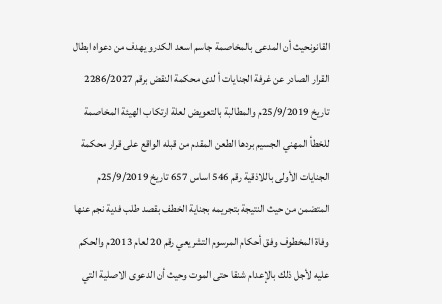القانونحيث أن المدعى بالمخاصمة جاسم اسعد الكدرو يهدف من دعواه ابطال القرار الصادر عن غرفة الجنايات أ لدى محكمة النقض برقم 2286/2027 تاريخ 25/9/2019م والمطالبة بالتعويض لعلة ارتكاب الهيئة المخاصمة للخطأ المهني الجسيم بردها الطعن المقدم من قبله الواقع على قرار محكمة الجنايات الأولى باللاذقية رقم 546 اساس 657 تاريخ 25/9/2019م المتضمن من حيث النتيجة بتجريمه بجناية الخطف بقصد طلب فدية نجم عنها وفاة المخطوف وفق أحكام المرسوم التشريعي رقم 20 لعام 2013م والحكم عليه لأجل ذلك بالإعدام شنقا حتى الموت وحيث أن الدعوى الاصلية التي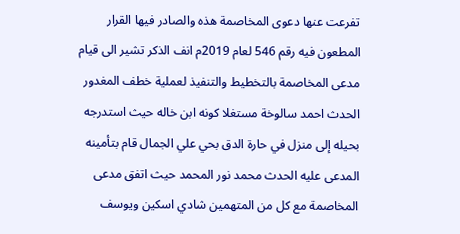تفرعت عنها دعوى المخاصمة هذه والصادر فيها القرار المطعون فيه رقم 546 لعام 2019م انف الذكر تشير الى قيام مدعى المخاصمة بالتخطيط والتنفيذ لعملية خطف المغدور الحدث احمد سالوخة مستغلا كونه ابن خاله حيث استدرجه بحيله إلى منزل في حارة الدق بحي علي الجمال قام بتأمينه المدعى عليه الحدث محمد نور المحمد حيث اتفق مدعى المخاصمة مع كل من المتهمين شادي اسكين ويوسف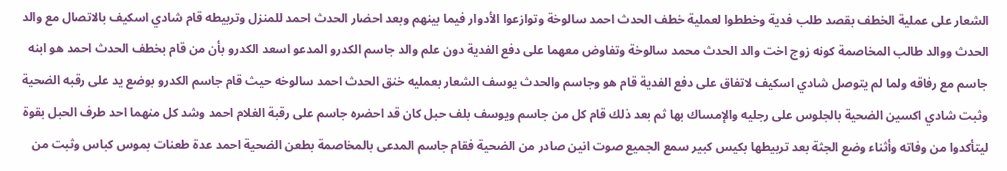الشعار على عملية الخطف بقصد طلب فدية وخططوا لعملية خطف الحدث احمد سالوخة وتوازعوا الأدوار فيما بينهم وبعد احضار الحدث احمد للمنزل وتربيطه قام شادي اسكيف بالاتصال مع والد الحدث ووالد طالب المخاصمة كونه زوج اخت والد الحدث محمد سالوخة وتفاوض معهما على دفع الفدية دون علم والد جاسم الكدرو المدعو اسعد الكدرو بأن من قام بخطف الحدث احمد هو ابنه جاسم مع رفاقه ولما لم يتوصل شادي اسكيف لاتفاق على دفع الفدية قام هو وجاسم والحدث يوسف الشعار بعمليه خنق الحدث احمد سالوخه حيث قام جاسم الكدرو بوضع يد على رقبه الضحية وثبت شادي اكسين الضحية بالجلوس على رجليه والإمساك بها ثم بعد ذلك قام كل من جاسم ويوسف بلف حبل كان قد احضره جاسم على رقبة الغلام احمد وشد كل منهما احد طرف الحبل بقوة ليتأكدوا من وفاته وأثناء وضع الجثة بعد تربيطها بكيس كبير سمع الجميع صوت انين صادر من الضحية فقام جاسم المدعى بالمخاصمة بطعن الضحية احمد عدة طعنات بموس كباس وثبت من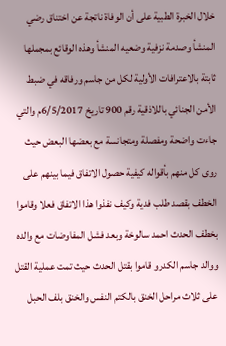خلال الخبرة الطبية على أن الوفاة ناتجة عن اختناق رضي المنشأ وصدمة نزفية وضعيه المنشأ وهذه الوقائع بمجملها ثابتة بالاعترافات الأولية لكل من جاسم ورفاقه في ضبط الأمن الجنائي باللاذقية رقم 900 تاريخ 6/5/2017م والتي جاءت واضحة ومفصلة ومتجانسة مع بعضها البعض حيث روى كل منهم بأقواله كيفية حصول الاتفاق فيما بينهم على الخطف بقصد طلب فدية وكيف نفذوا هذا الاتفاق فعلا وقاموا بخطف الحدث احمد سالوخة وبعد فشل المفاوضات مع والده ووالد جاسم الكدرو قاموا بقتل الحدث حيث تمت عملية القتل على ثلاث مراحل الخنق بالكتم النفس والخنق بلف الحبل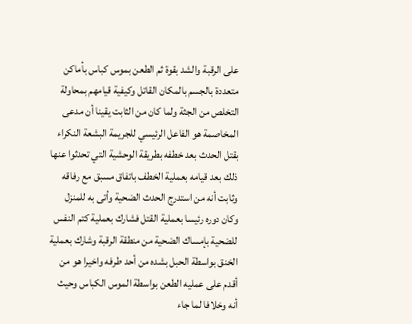على الرقبة والشد بقوة ثم الطعن بموس كباس بأماكن متعددة بالجسم بالمكان القاتل وكيفية قيامهم بمحاولة التخلص من الجثة ولما كان من الثابت يقينا أن مدعى المخاصمة هو الفاعل الرئيسي للجريمة البشعة النكراء بقتل الحدث بعد خطفه بطريقة الوحشية التي تحدثوا عنها ذلك بعد قيامه بعملية الخطف باتفاق مسبق مع رفاقه وثابت أنه من استدرج الحدث الضحية وأتى به للمنزل وكان دوره رئيسا بعملية القتل فشارك بعملية كتم النفس للضحية بإمساك الضحية من منطقة الرقبة وشارك بعملية الخنق بواسطة الحبل بشده من أحد طرفه واخيرا هو من أقدم على عمليه الطعن بواسطة الموس الكباس وحيث أنه وخلافا لما جاء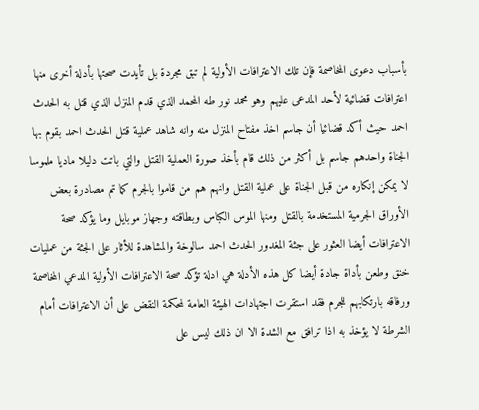بأسباب دعوى المخاصمة فإن تلك الاعترافات الأولية لم تبق مجردة بل تأيدت صحتها بأدلة أخرى منها اعترافات قضائية لأحد المدعى عليهم وهو محمد نور طه المحمد الذي قدم المنزل الذي قتل به الحدث احمد حيث أكد قضائيا أن جاسم اخذ مفتاح المنزل منه وانه شاهد عملية قتل الحدث احمد بقوم بها الجناة واحدهم جاسم بل أكثر من ذلك قام بأخذ صورة العملية القتل والتي باتت دليلا ماديا ملموسا لا يمكن إنكاره من قبل الجناة على عملية القتل وانهم هم من قاموا بالجرم كما تم مصادرة بعض الأوراق الجرمية المستخدمة بالقتل ومنها الموس الكباس وبطاقته وجهاز موبايل وما يؤكد صحة الاعترافات أيضا العثور على جثة المغدور الحدث احمد سالوخة والمشاهدة للأثار على الجثة من عمليات خنق وطعن بأداة جادة أيضا كل هذه الأدلة هي ادلة تؤكد صحة الاعترافات الأولية المدعي المخاصمة ورفاقه بارتكابهم للجرم فقد استقرت اجتهادات الهيئة العامة لمحكمة النقض على أن الاعترافات أمام الشرطة لا يؤخذ به اذا ترافق مع الشدة الا ان ذلك ليس على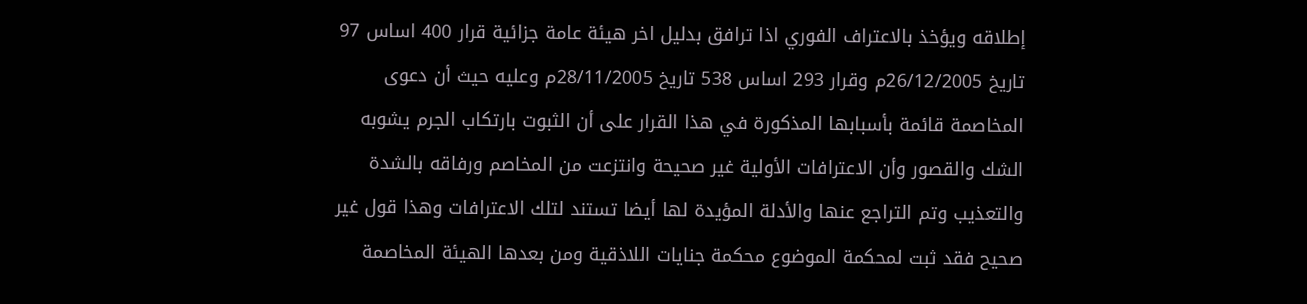إطلاقه ويؤخذ بالاعتراف الفوري اذا ترافق بدليل اخر هيئة عامة جزائية قرار 400 اساس 97 تاريخ 26/12/2005م وقرار 293 اساس 538 تاريخ 28/11/2005م وعليه حيث أن دعوى المخاصمة قائمة بأسبابها المذكورة في هذا القرار على أن الثبوت بارتكاب الجرم يشوبه الشك والقصور وأن الاعترافات الأولية غير صحيحة وانتزعت من المخاصم ورفاقه بالشدة والتعذيب وتم التراجع عنها والأدلة المؤيدة لها أيضا تستند لتلك الاعترافات وهذا قول غير صحيح فقد ثبت لمحكمة الموضوع محكمة جنايات اللاذقية ومن بعدها الهيئة المخاصمة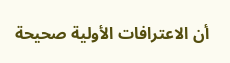أن الاعترافات الأولية صحيحة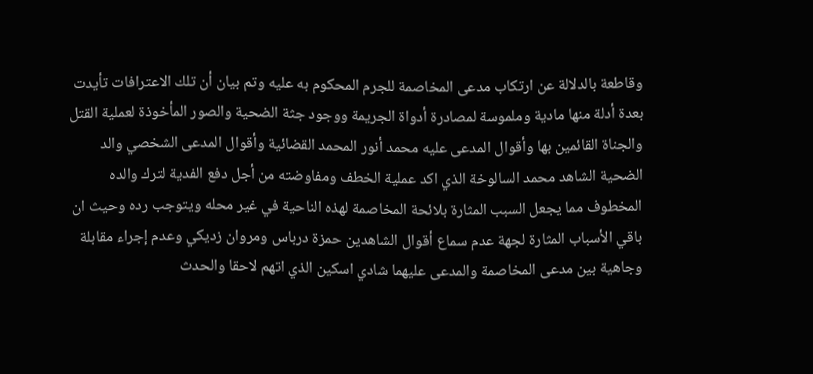وقاطعة بالدلالة عن ارتكاب مدعى المخاصمة للجرم المحكوم به عليه وتم بيان أن تلك الاعترافات تأيدت بعدة أدلة منها مادية وملموسة لمصادرة أدواة الجريمة ووجود جثة الضحية والصور المأخوذة لعملية القتل والجناة القائمين بها وأقوال المدعى عليه محمد أنور المحمد القضائية وأقوال المدعى الشخصي والد الضحية الشاهد محمد السالوخة الذي اكد عملية الخطف ومفاوضته من أجل دفع الفدية لترك والده المخطوف مما يجعل السبب المثارة بلائحة المخاصمة لهذه الناحية في غير محله ويتوجب رده وحيث ان باقي الأسباب المثارة لجهة عدم سماع أقوال الشاهدين حمزة درباس ومروان زديكي وعدم إجراء مقابلة وجاهية بين مدعى المخاصمة والمدعى عليهما شادي اسكين الذي اتهم لاحقا والحدث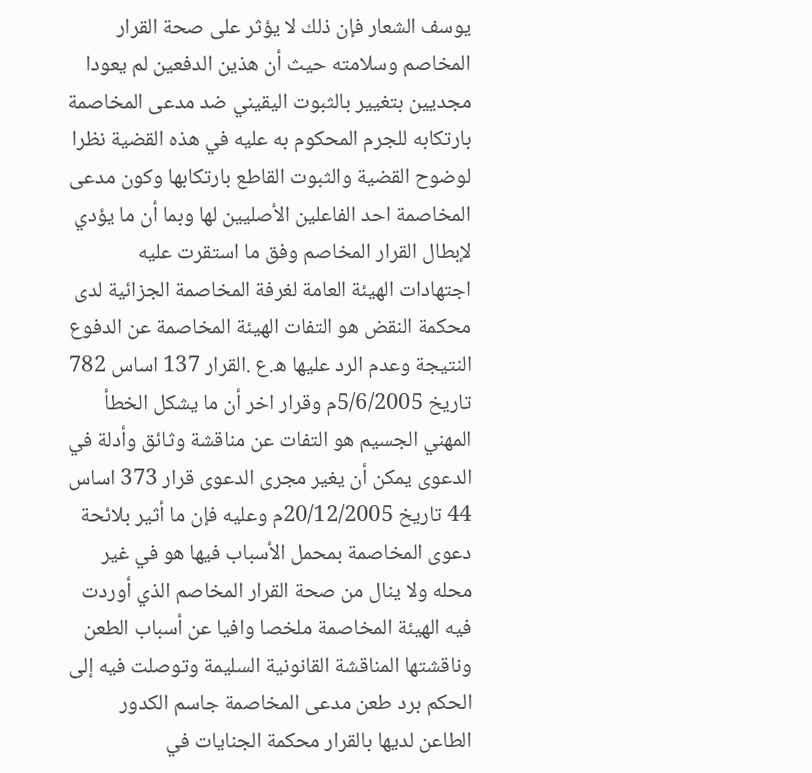يوسف الشعار فإن ذلك لا يؤثر على صحة القرار المخاصم وسلامته حيث أن هذين الدفعين لم يعودا مجديين بتغيير بالثبوت اليقيني ضد مدعى المخاصمة بارتكابه للجرم المحكوم به عليه في هذه القضية نظرا لوضوح القضية والثبوت القاطع بارتكابها وكون مدعى المخاصمة احد الفاعلين الأصليين لها وبما أن ما يؤدي لإبطال القرار المخاصم وفق ما استقرت عليه اجتهادات الهيئة العامة لغرفة المخاصمة الجزائية لدى محكمة النقض هو التفات الهيئة المخاصمة عن الدفوع النتيجة وعدم الرد عليها ه.ع .القرار 137 اساس 782 تاريخ 5/6/2005م وقرار اخر أن ما يشكل الخطأ المهني الجسيم هو التفات عن مناقشة وثائق وأدلة في الدعوى يمكن أن يغير مجرى الدعوى قرار 373 اساس 44 تاريخ 20/12/2005م وعليه فإن ما أثير بلائحة دعوى المخاصمة بمحمل الأسباب فيها هو في غير محله ولا ينال من صحة القرار المخاصم الذي أوردت فيه الهيئة المخاصمة ملخصا وافيا عن أسباب الطعن وناقشتها المناقشة القانونية السليمة وتوصلت فيه إلى الحكم برد طعن مدعى المخاصمة جاسم الكدور الطاعن لديها بالقرار محكمة الجنايات في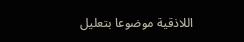اللاذقية موضوعا بتعليل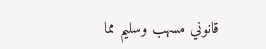قانوني مسهب وسليم مما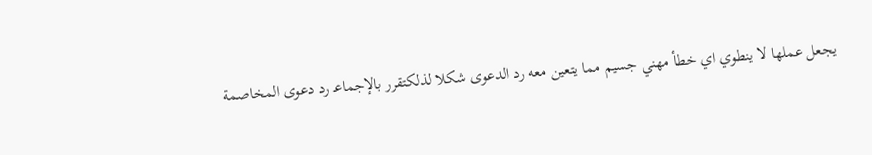يجعل عملها لا ينطوي اي خطأ مهني جسيم مما يتعين معه رد الدعوى شكلا لذلكتقرر بالإجماعـ رد دعوى المخاصمة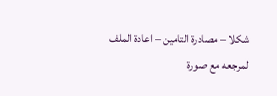شكلا – مصادرة التامين – اعادة الملف لمرجعه مع صورة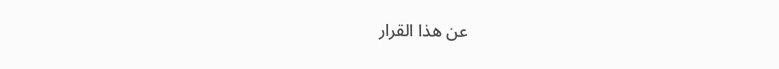عن هذا القرار